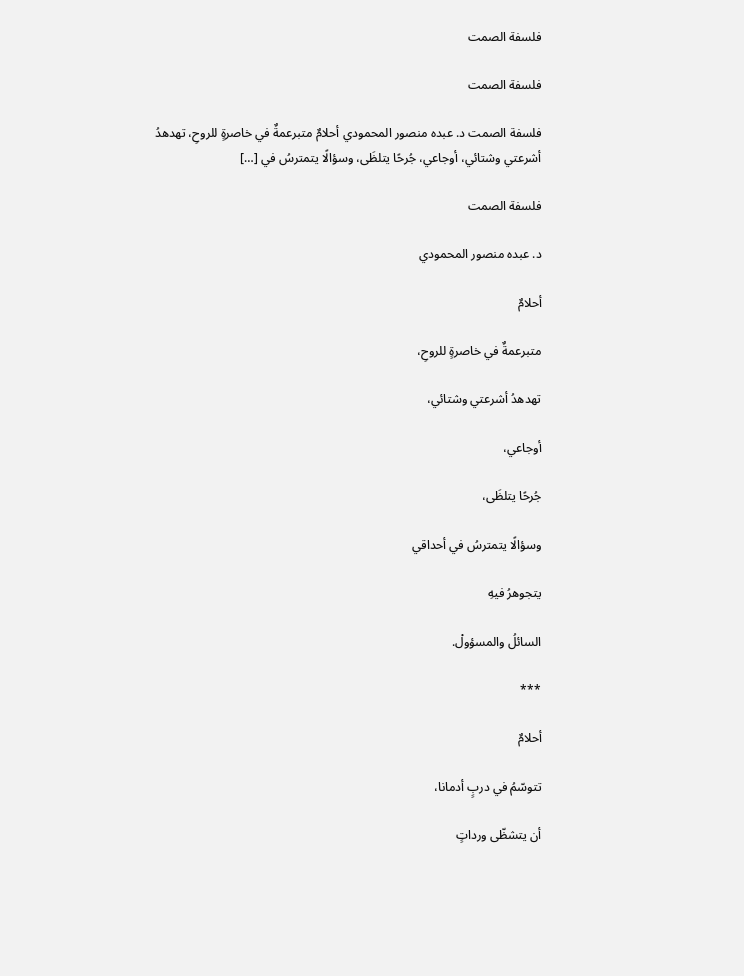فلسفة الصمت

فلسفة الصمت

فلسفة الصمت د. عبده منصور المحمودي أحلامٌ متبرعمةٌ في خاصرةٍ للروحِ، تهدهدُ أشرعتي وشتائي، أوجاعي، جُرحًا يتلظَى، وسؤالًا يتمترسُ في […]

فلسفة الصمت

د. عبده منصور المحمودي

أحلامٌ

متبرعمةٌ في خاصرةٍ للروحِ،

تهدهدُ أشرعتي وشتائي،

أوجاعي،

جُرحًا يتلظَى،

وسؤالًا يتمترسُ في أحداقي

يتجوهرُ فيهِ

السائلُ والمسؤولْ.

***

أحلامٌ

تتوسّمُ في دربٍ أدمانا،

أن يتشظّى ورداتٍ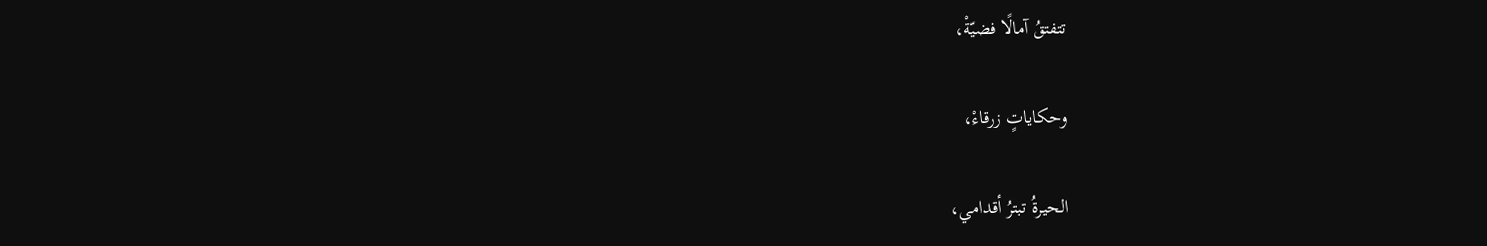تتفتقُ آمالًا فضيّةْ،

وحكاياتٍ زرقاءْ،

الحيرةُ تبترُ أقدامي،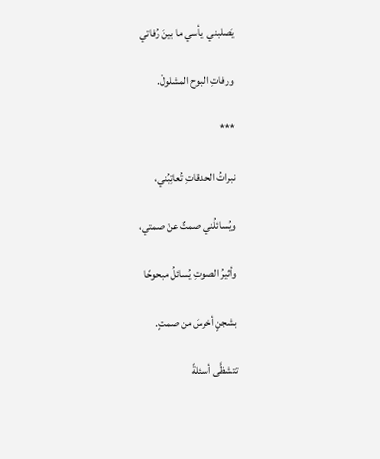يَصلبني  يأسي ما بينَ رُفاتي

ورفاتِ البوح المشلولْ.

***

نبراتُ الحدقاتِ تُعاتِبُني،

ويُسائلُني صمتٌ عنْ صمتي،

وأثيرُ الصوتِ يُسائلُ مبحوحًا

بشجنٍ أخرسَ من صمتٍ.

تتشظَّى أسئلةً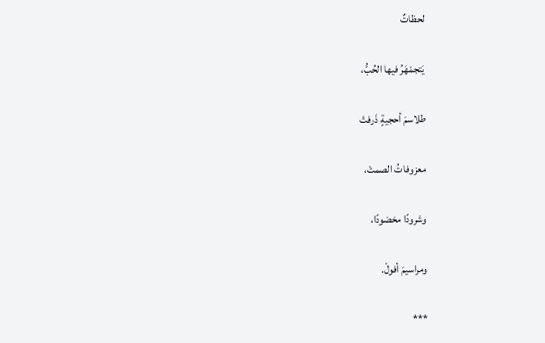لحظاتٌ

يَتجمْهَرُ فيها الحُبُّ،

طلاسمَ أحجيةٍ ذَرفتْ

معزوفاتُ الصمتْ،

وشرودًا مخضودًا،

ومراسيمَ أفولْ.

***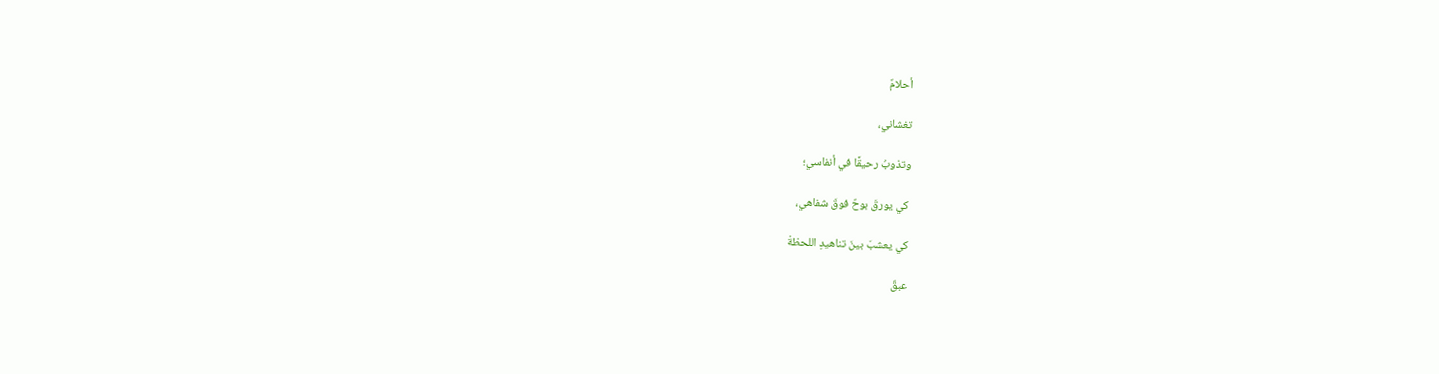أحلامٌ

تغشاني،

وتذوبُ رحيقًا في أنفاسي؛

كي يورقَ بوحٌ فوقَ شفاهي،

كي يعشبَ بينَ تناهيدِ اللحظةْ

عبقٌ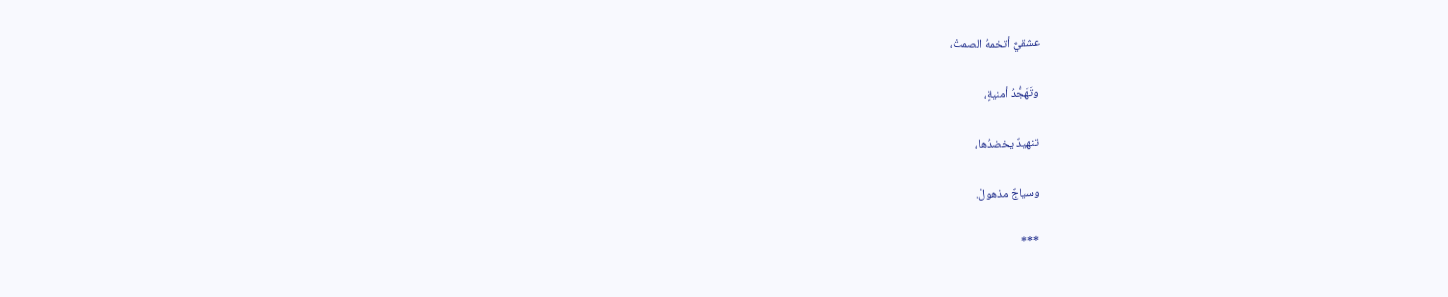عشقيٌّ أتخمهُ الصمتْ،

وتَهَجُّدُ أمنيةٍ،

تنهيدٌ يخضدُها،

وسياجٌ مذهولْ.

***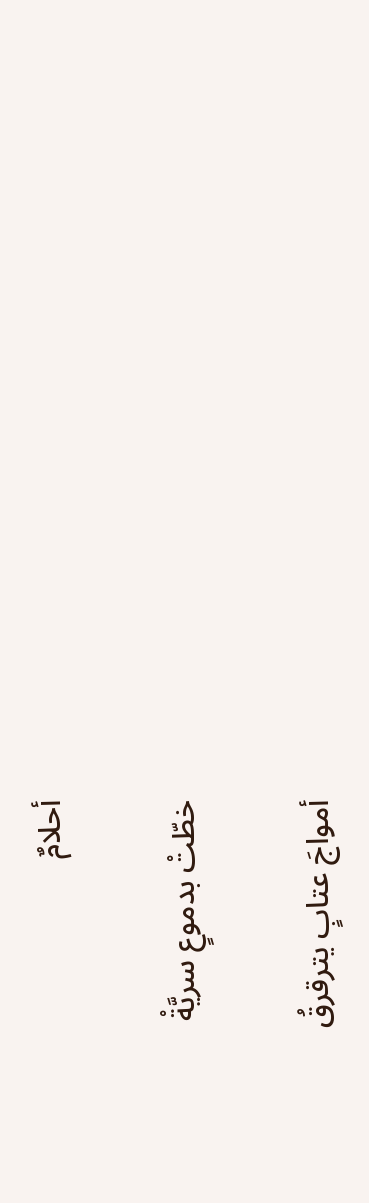أحلامٌ

خطّتْ بدموعٍ سريَّةْ

أمواجَ عتابٍ يترقرقُ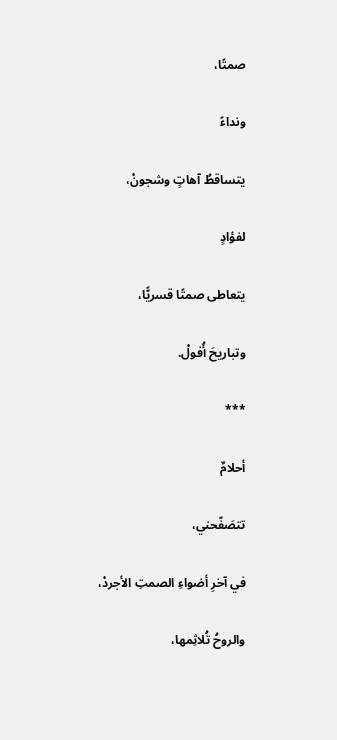صمتًا،

ونداءً

يتساقطُ آهاتٍ وشجونْ،

لفؤادٍ

يتعاطى صمتًا قسريًّا،

وتباريحَ أُفولْ.

***

أحلامٌ

تتصَفّحني،

في آخرِ أضواءِ الصمتِ الأجردْ،

والروحُ تُلاثِمها،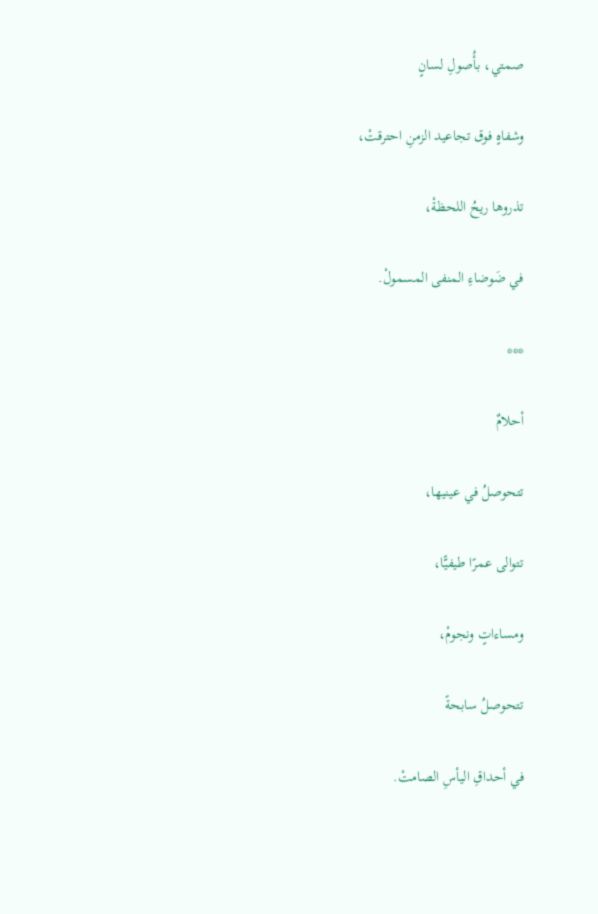صمتي، بأُصولِ لسانٍ

وشفاهٍ فوق تجاعيد الزمنِ احترقتْ،

تذروها ريحُ اللحظةْ،

في ضَوضاءِ المنفى المسمولْ.

***

أحلامٌ

تتحوصلُ في عينيها،

تتوالى عمرًا طيفيًّا،

ومساءاتٍ ونجومْ،

تتحوصلُ سابحةً

في أحداقِ اليأسِ الصامتْ.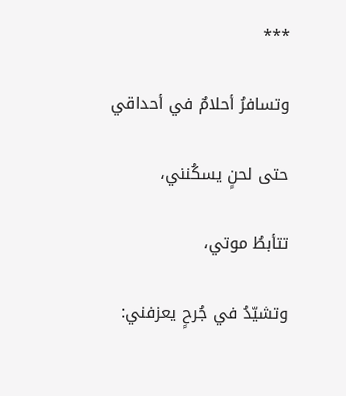***

وتسافرُ أحلامٌ في أحداقي

حتى لحنٍ يسكُنني،

تتأبطُ موتي،

وتشيّدُ في جُرحٍ يعزفني: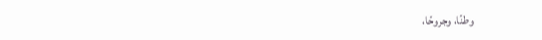وطنًا، وجروحًا،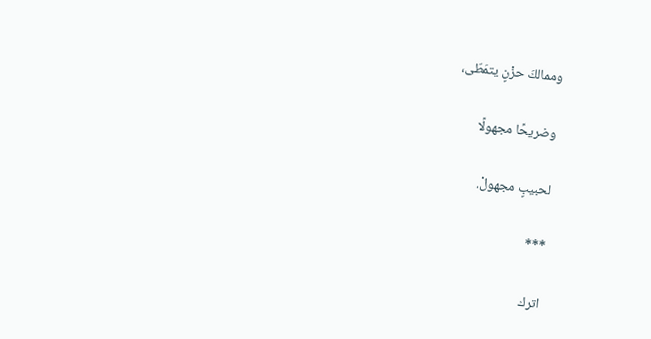وممالكَ حزْنٍ يتمَطّى،

وضريحًا مجهولًا

لحبيبٍ مجهولْ.

***

اترك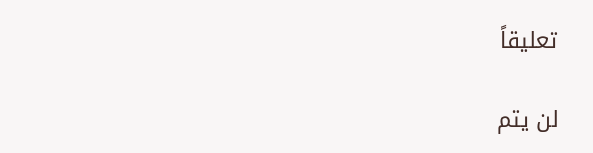تعليقاً

لن يتم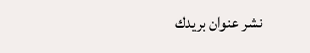نشر عنوان بريدك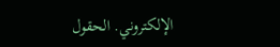الإلكتروني. الحقول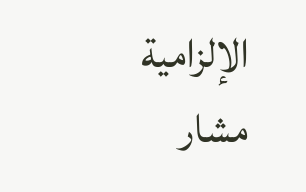الإلزامية مشار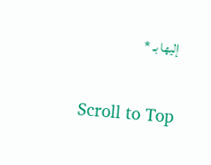إليها بـ *

Scroll to Top